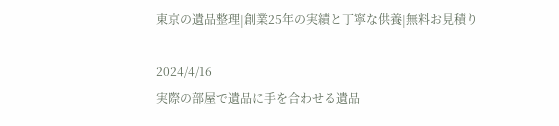東京の遺品整理|創業25年の実績と丁寧な供養|無料お見積り

2024/4/16
実際の部屋で遺品に手を合わせる遺品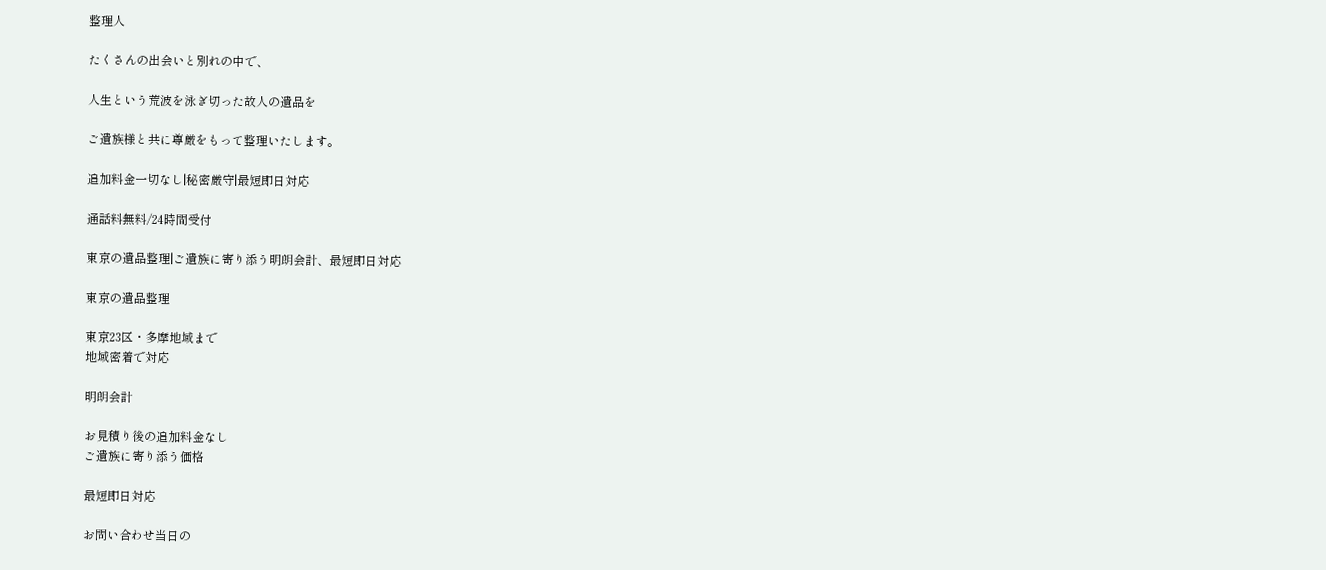整理人

たくさんの出会いと別れの中で、

人生という荒波を泳ぎ切った故人の遺品を

ご遺族様と共に尊厳をもって整理いたします。

追加料金一切なし|秘密厳守|最短即日対応

通話料無料/24時間受付

東京の遺品整理|ご遺族に寄り添う明朗会計、最短即日対応

東京の遺品整理

東京23区・多摩地域まで
地域密着で対応

明朗会計

お見積り後の追加料金なし
ご遺族に寄り添う価格

最短即日対応

お問い合わせ当日の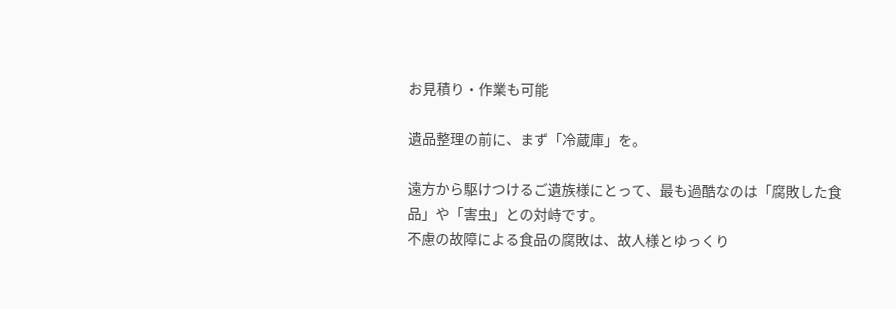お見積り・作業も可能

遺品整理の前に、まず「冷蔵庫」を。

遠方から駆けつけるご遺族様にとって、最も過酷なのは「腐敗した食品」や「害虫」との対峙です。
不慮の故障による食品の腐敗は、故人様とゆっくり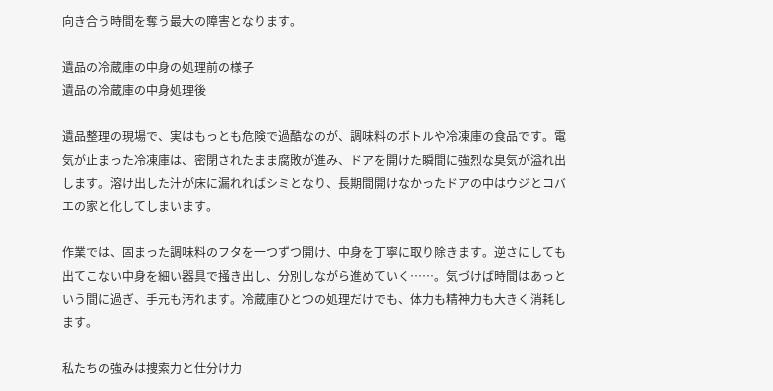向き合う時間を奪う最大の障害となります。

遺品の冷蔵庫の中身の処理前の様子
遺品の冷蔵庫の中身処理後

遺品整理の現場で、実はもっとも危険で過酷なのが、調味料のボトルや冷凍庫の食品です。電気が止まった冷凍庫は、密閉されたまま腐敗が進み、ドアを開けた瞬間に強烈な臭気が溢れ出します。溶け出した汁が床に漏れればシミとなり、長期間開けなかったドアの中はウジとコバエの家と化してしまいます。

作業では、固まった調味料のフタを一つずつ開け、中身を丁寧に取り除きます。逆さにしても出てこない中身を細い器具で掻き出し、分別しながら進めていく……。気づけば時間はあっという間に過ぎ、手元も汚れます。冷蔵庫ひとつの処理だけでも、体力も精神力も大きく消耗します。

私たちの強みは捜索力と仕分け力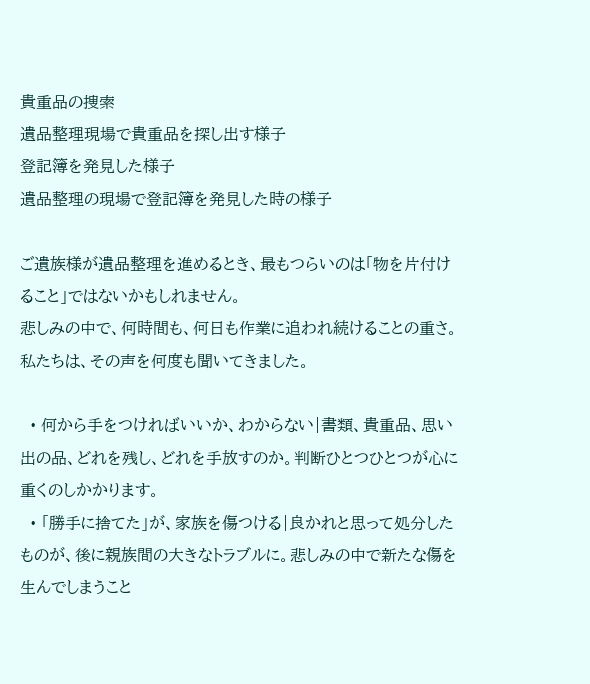貴重品の捜索
遺品整理現場で貴重品を探し出す様子
登記簿を発見した様子
遺品整理の現場で登記簿を発見した時の様子

ご遺族様が遺品整理を進めるとき、最もつらいのは「物を片付けること」ではないかもしれません。
悲しみの中で、何時間も、何日も作業に追われ続けることの重さ。私たちは、その声を何度も聞いてきました。

  • 何から手をつければいいか、わからない|書類、貴重品、思い出の品、どれを残し、どれを手放すのか。判断ひとつひとつが心に重くのしかかります。
  • 「勝手に捨てた」が、家族を傷つける|良かれと思って処分したものが、後に親族間の大きなトラブルに。悲しみの中で新たな傷を生んでしまうこと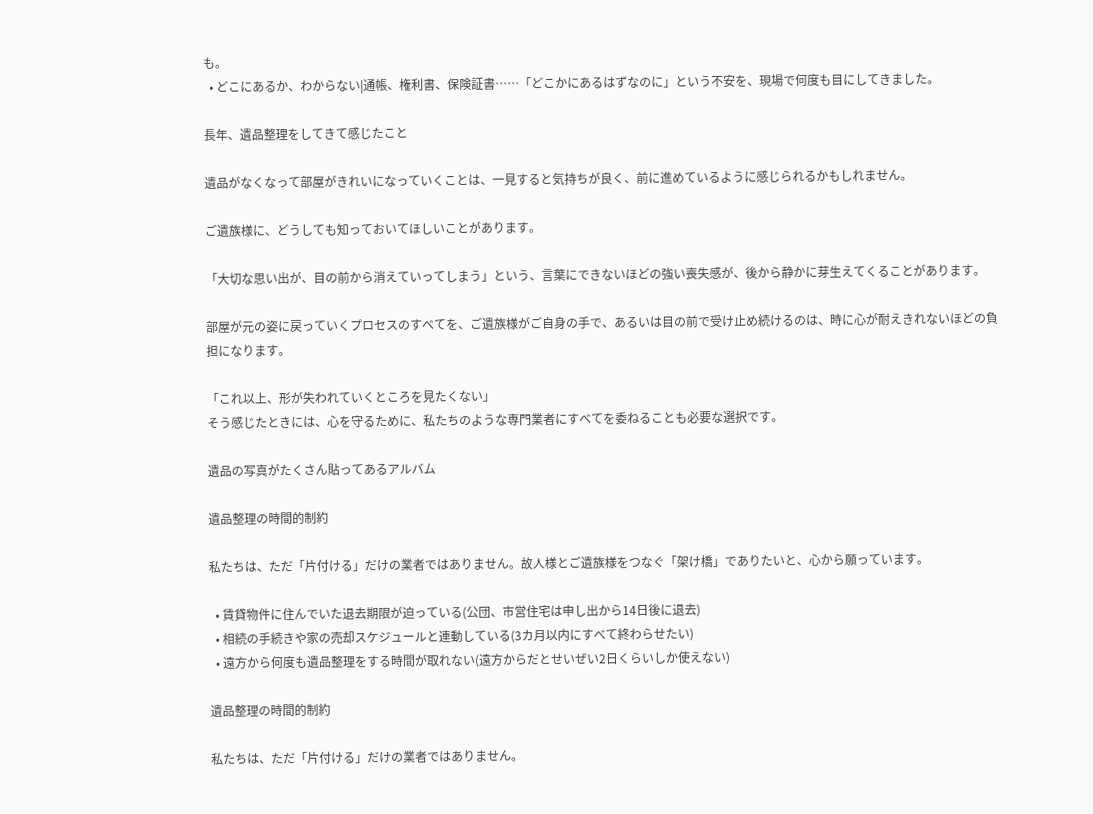も。
  • どこにあるか、わからない|通帳、権利書、保険証書……「どこかにあるはずなのに」という不安を、現場で何度も目にしてきました。

長年、遺品整理をしてきて感じたこと

遺品がなくなって部屋がきれいになっていくことは、一見すると気持ちが良く、前に進めているように感じられるかもしれません。

ご遺族様に、どうしても知っておいてほしいことがあります。

「大切な思い出が、目の前から消えていってしまう」という、言葉にできないほどの強い喪失感が、後から静かに芽生えてくることがあります。

部屋が元の姿に戻っていくプロセスのすべてを、ご遺族様がご自身の手で、あるいは目の前で受け止め続けるのは、時に心が耐えきれないほどの負担になります。

「これ以上、形が失われていくところを見たくない」
そう感じたときには、心を守るために、私たちのような専門業者にすべてを委ねることも必要な選択です。

遺品の写真がたくさん貼ってあるアルバム

遺品整理の時間的制約

私たちは、ただ「片付ける」だけの業者ではありません。故人様とご遺族様をつなぐ「架け橋」でありたいと、心から願っています。

  • 賃貸物件に住んでいた退去期限が迫っている(公団、市営住宅は申し出から14日後に退去)
  • 相続の手続きや家の売却スケジュールと連動している(3カ月以内にすべて終わらせたい)
  • 遠方から何度も遺品整理をする時間が取れない(遠方からだとせいぜい2日くらいしか使えない)

遺品整理の時間的制約

私たちは、ただ「片付ける」だけの業者ではありません。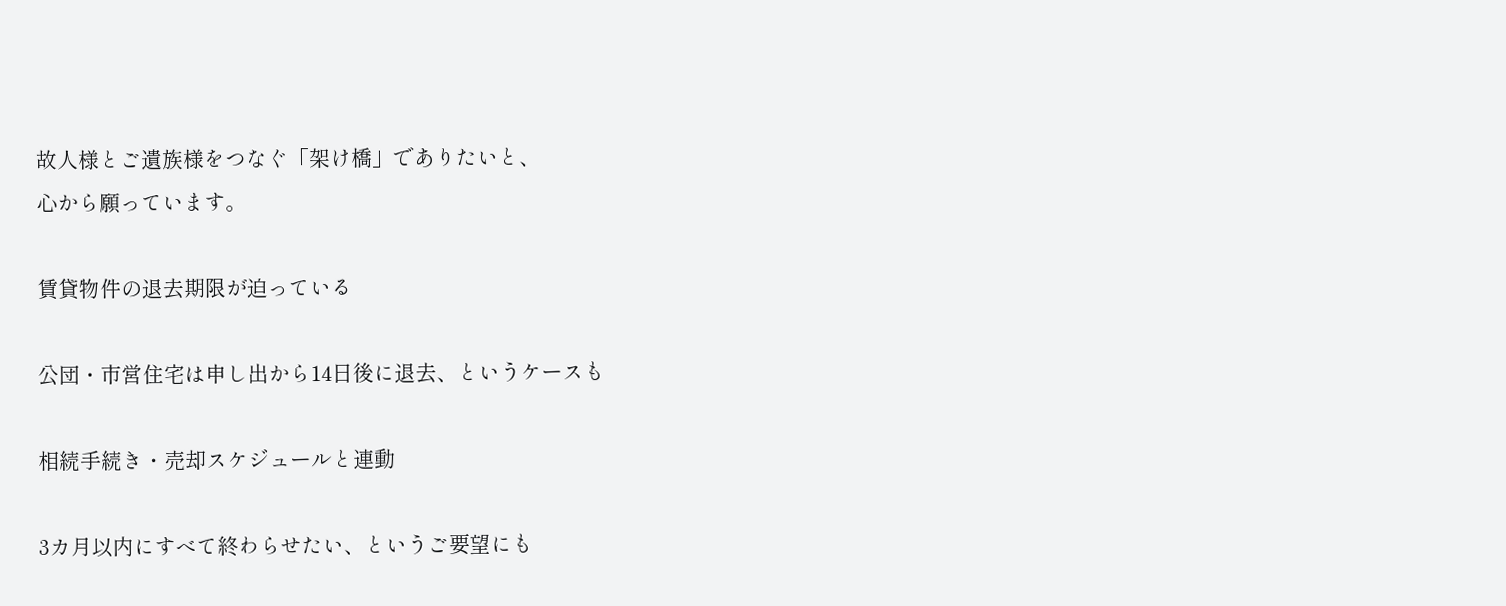故人様とご遺族様をつなぐ「架け橋」でありたいと、
心から願っています。

賃貸物件の退去期限が迫っている

公団・市営住宅は申し出から14日後に退去、というケースも

相続手続き・売却スケジュールと連動

3カ月以内にすべて終わらせたい、というご要望にも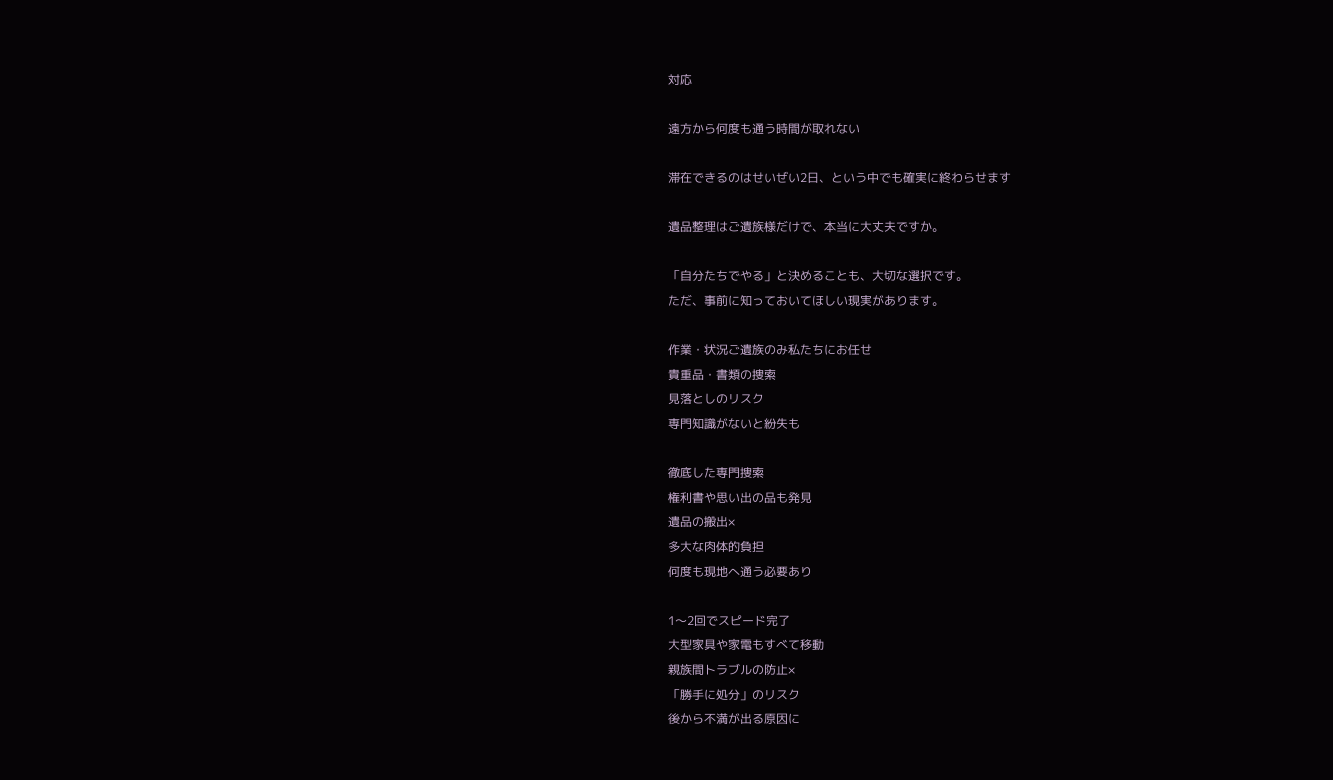対応

遠方から何度も通う時間が取れない

滞在できるのはせいぜい2日、という中でも確実に終わらせます

遺品整理はご遺族様だけで、本当に大丈夫ですか。

「自分たちでやる」と決めることも、大切な選択です。
ただ、事前に知っておいてほしい現実があります。

作業・状況ご遺族のみ私たちにお任せ
貴重品・書類の捜索
見落としのリスク
専門知識がないと紛失も

徹底した専門捜索
権利書や思い出の品も発見
遺品の搬出×
多大な肉体的負担
何度も現地へ通う必要あり

1〜2回でスピード完了
大型家具や家電もすべて移動
親族間トラブルの防止×
「勝手に処分」のリスク
後から不満が出る原因に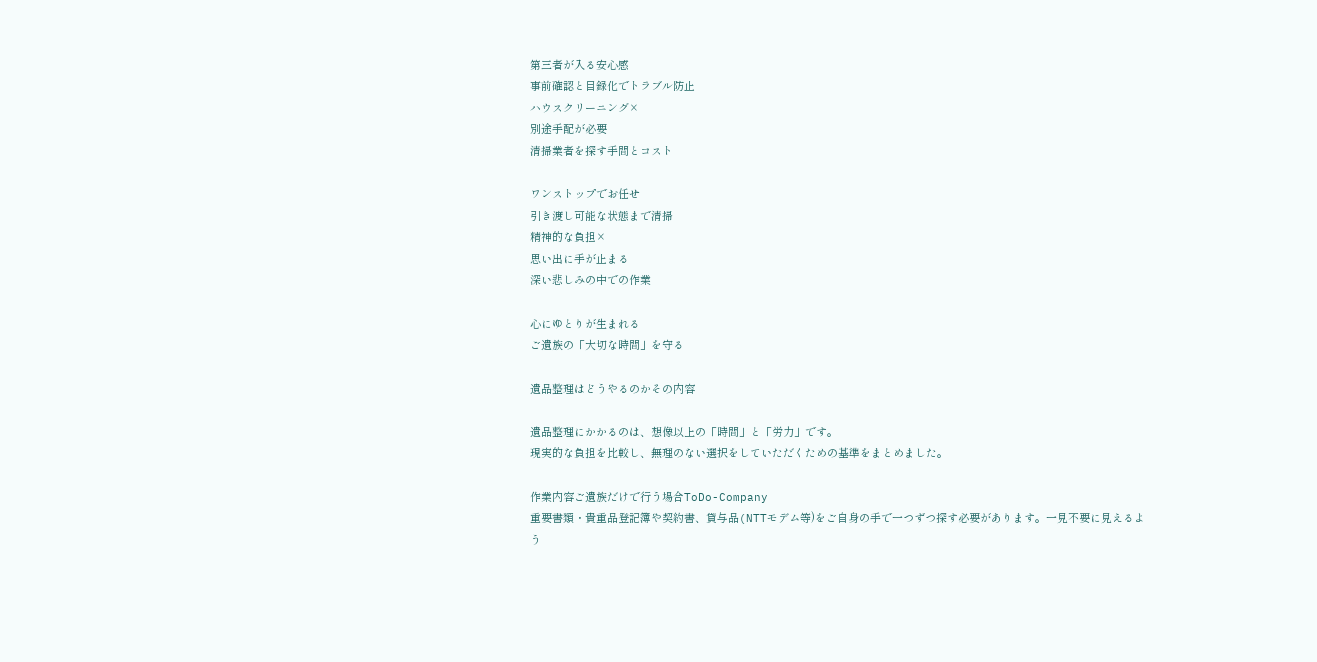第三者が入る安心感
事前確認と目録化でトラブル防止
ハウスクリーニング×
別途手配が必要
清掃業者を探す手間とコスト

ワンストップでお任せ
引き渡し可能な状態まで清掃
精神的な負担×
思い出に手が止まる
深い悲しみの中での作業

心にゆとりが生まれる
ご遺族の「大切な時間」を守る

遺品整理はどうやるのかその内容

遺品整理にかかるのは、想像以上の「時間」と「労力」です。
現実的な負担を比較し、無理のない選択をしていただくための基準をまとめました。

作業内容ご遺族だけで行う場合ToDo-Company
重要書類・貴重品登記簿や契約書、貸与品(NTTモデム等)をご自身の手で一つずつ探す必要があります。一見不要に見えるよう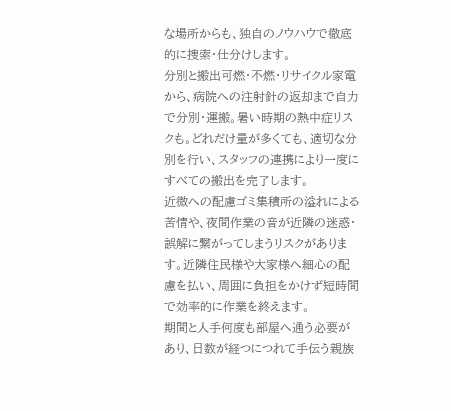な場所からも、独自のノウハウで徹底的に捜索・仕分けします。
分別と搬出可燃・不燃・リサイクル家電から、病院への注射針の返却まで自力で分別・運搬。暑い時期の熱中症リスクも。どれだけ量が多くても、適切な分別を行い、スタッフの連携により一度にすべての搬出を完了します。
近微への配慮ゴミ集積所の溢れによる苦情や、夜間作業の音が近隣の迷惑・誤解に繋がってしまうリスクがあります。近隣住民様や大家様へ細心の配慮を払い、周囲に負担をかけず短時間で効率的に作業を終えます。
期間と人手何度も部屋へ通う必要があり、日数が経つにつれて手伝う親族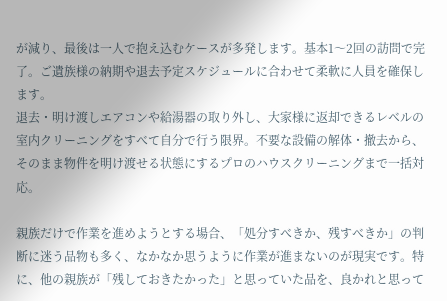が減り、最後は一人で抱え込むケースが多発します。基本1〜2回の訪問で完了。ご遺族様の納期や退去予定スケジュールに合わせて柔軟に人員を確保します。
退去・明け渡しエアコンや給湯器の取り外し、大家様に返却できるレベルの室内クリーニングをすべて自分で行う限界。不要な設備の解体・撤去から、そのまま物件を明け渡せる状態にするプロのハウスクリーニングまで一括対応。

親族だけで作業を進めようとする場合、「処分すべきか、残すべきか」の判断に迷う品物も多く、なかなか思うように作業が進まないのが現実です。特に、他の親族が「残しておきたかった」と思っていた品を、良かれと思って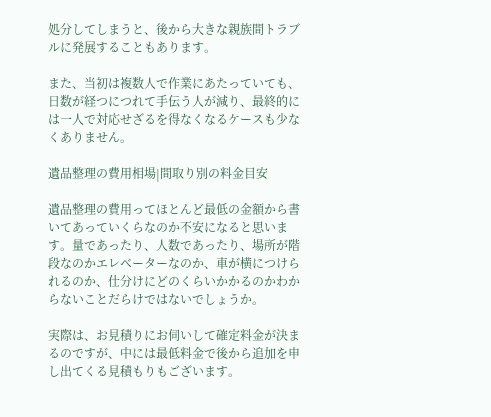処分してしまうと、後から大きな親族間トラブルに発展することもあります。

また、当初は複数人で作業にあたっていても、日数が経つにつれて手伝う人が減り、最終的には一人で対応せざるを得なくなるケースも少なくありません。

遺品整理の費用相場|間取り別の料金目安

遺品整理の費用ってほとんど最低の金額から書いてあっていくらなのか不安になると思います。量であったり、人数であったり、場所が階段なのかエレベーターなのか、車が横につけられるのか、仕分けにどのくらいかかるのかわからないことだらけではないでしょうか。

実際は、お見積りにお伺いして確定料金が決まるのですが、中には最低料金で後から追加を申し出てくる見積もりもございます。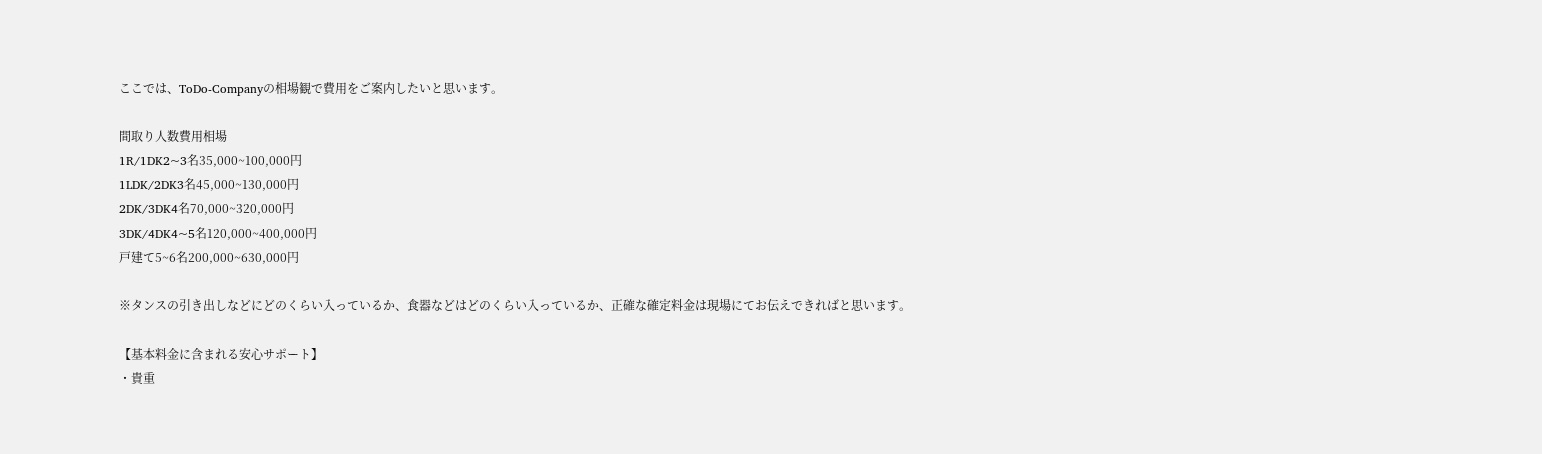ここでは、ToDo-Companyの相場観で費用をご案内したいと思います。

間取り人数費用相場
1R/1DK2~3名35,000~100,000円
1LDK/2DK3名45,000~130,000円
2DK/3DK4名70,000~320,000円
3DK/4DK4~5名120,000~400,000円
戸建て5~6名200,000~630,000円

※タンスの引き出しなどにどのくらい入っているか、食器などはどのくらい入っているか、正確な確定料金は現場にてお伝えできればと思います。

【基本料金に含まれる安心サポート】
・貴重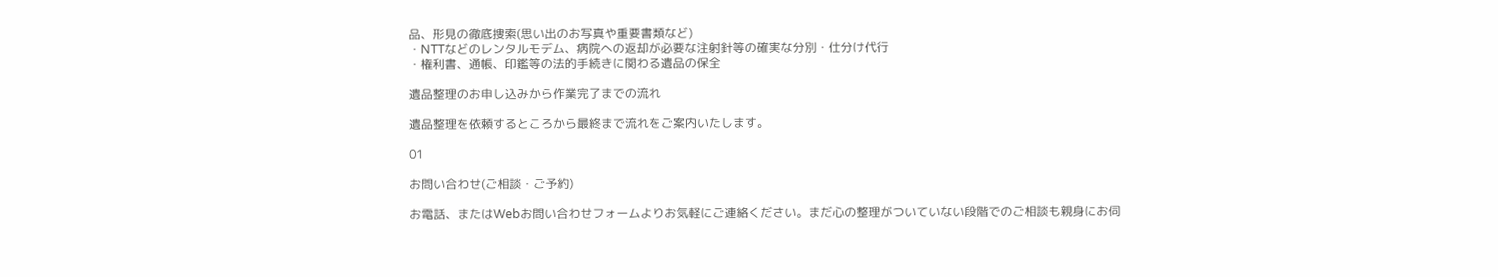品、形見の徹底捜索(思い出のお写真や重要書類など)
・NTTなどのレンタルモデム、病院への返却が必要な注射針等の確実な分別・仕分け代行
・権利書、通帳、印鑑等の法的手続きに関わる遺品の保全

遺品整理のお申し込みから作業完了までの流れ

遺品整理を依頼するところから最終まで流れをご案内いたします。

01

お問い合わせ(ご相談・ご予約)

お電話、またはWebお問い合わせフォームよりお気軽にご連絡ください。まだ心の整理がついていない段階でのご相談も親身にお伺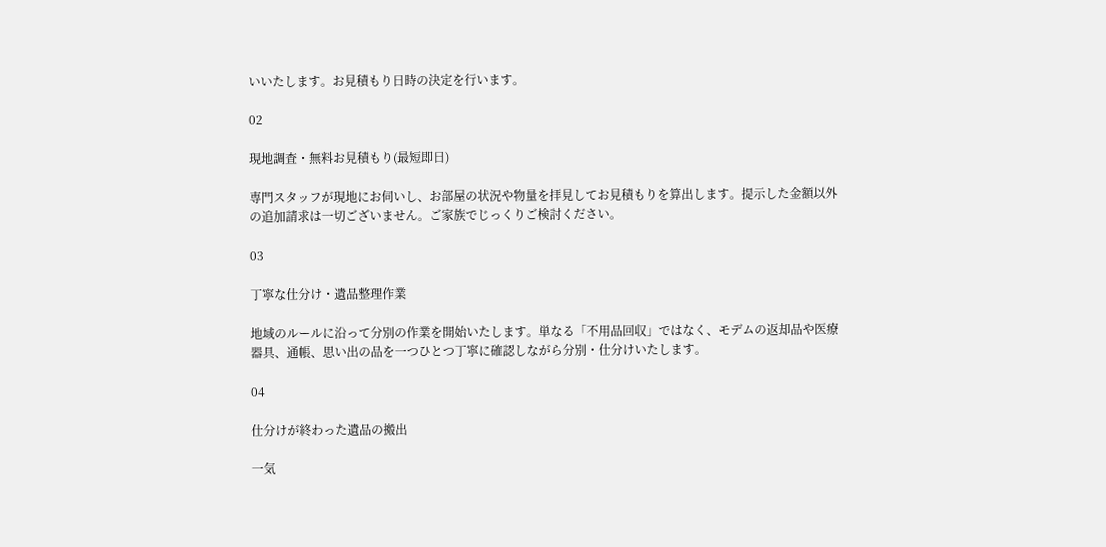いいたします。お見積もり日時の決定を行います。

02

現地調査・無料お見積もり(最短即日)

専門スタッフが現地にお伺いし、お部屋の状況や物量を拝見してお見積もりを算出します。提示した金額以外の追加請求は一切ございません。ご家族でじっくりご検討ください。

03

丁寧な仕分け・遺品整理作業

地域のルールに沿って分別の作業を開始いたします。単なる「不用品回収」ではなく、モデムの返却品や医療器具、通帳、思い出の品を一つひとつ丁寧に確認しながら分別・仕分けいたします。

04

仕分けが終わった遺品の搬出

一気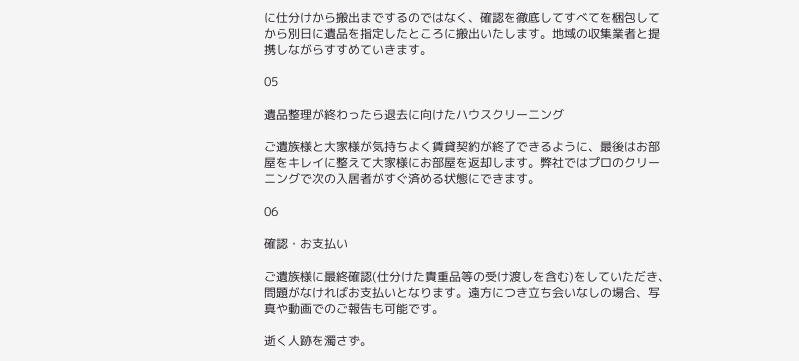に仕分けから搬出までするのではなく、確認を徹底してすべてを梱包してから別日に遺品を指定したところに搬出いたします。地域の収集業者と提携しながらすすめていきます。

05

遺品整理が終わったら退去に向けたハウスクリーニング

ご遺族様と大家様が気持ちよく賃貸契約が終了できるように、最後はお部屋をキレイに整えて大家様にお部屋を返却します。弊社ではプロのクリーニングで次の入居者がすぐ済める状態にできます。

06

確認・お支払い

ご遺族様に最終確認(仕分けた貴重品等の受け渡しを含む)をしていただき、問題がなければお支払いとなります。遠方につき立ち会いなしの場合、写真や動画でのご報告も可能です。

逝く人跡を濁さず。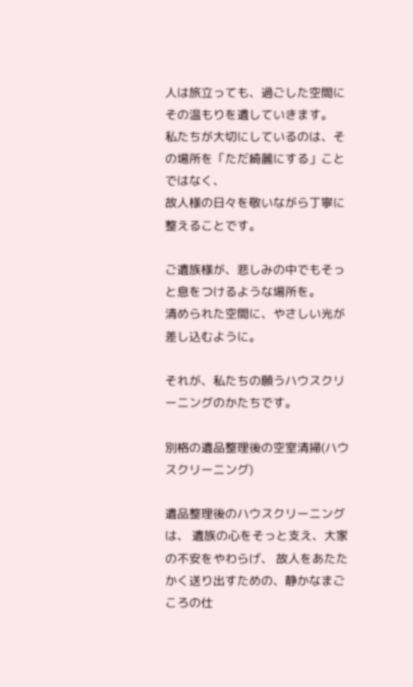人は旅立っても、過ごした空間にその温もりを遺していきます。
私たちが大切にしているのは、その場所を「ただ綺麗にする」ことではなく、
故人様の日々を敬いながら丁寧に整えることです。

ご遺族様が、悲しみの中でもそっと息をつけるような場所を。
清められた空間に、やさしい光が差し込むように。

それが、私たちの願うハウスクリーニングのかたちです。

別格の遺品整理後の空室清掃(ハウスクリーニング)

遺品整理後のハウスクリーニングは、 遺族の心をそっと支え、大家の不安をやわらげ、 故人をあたたかく送り出すための、静かなまごころの仕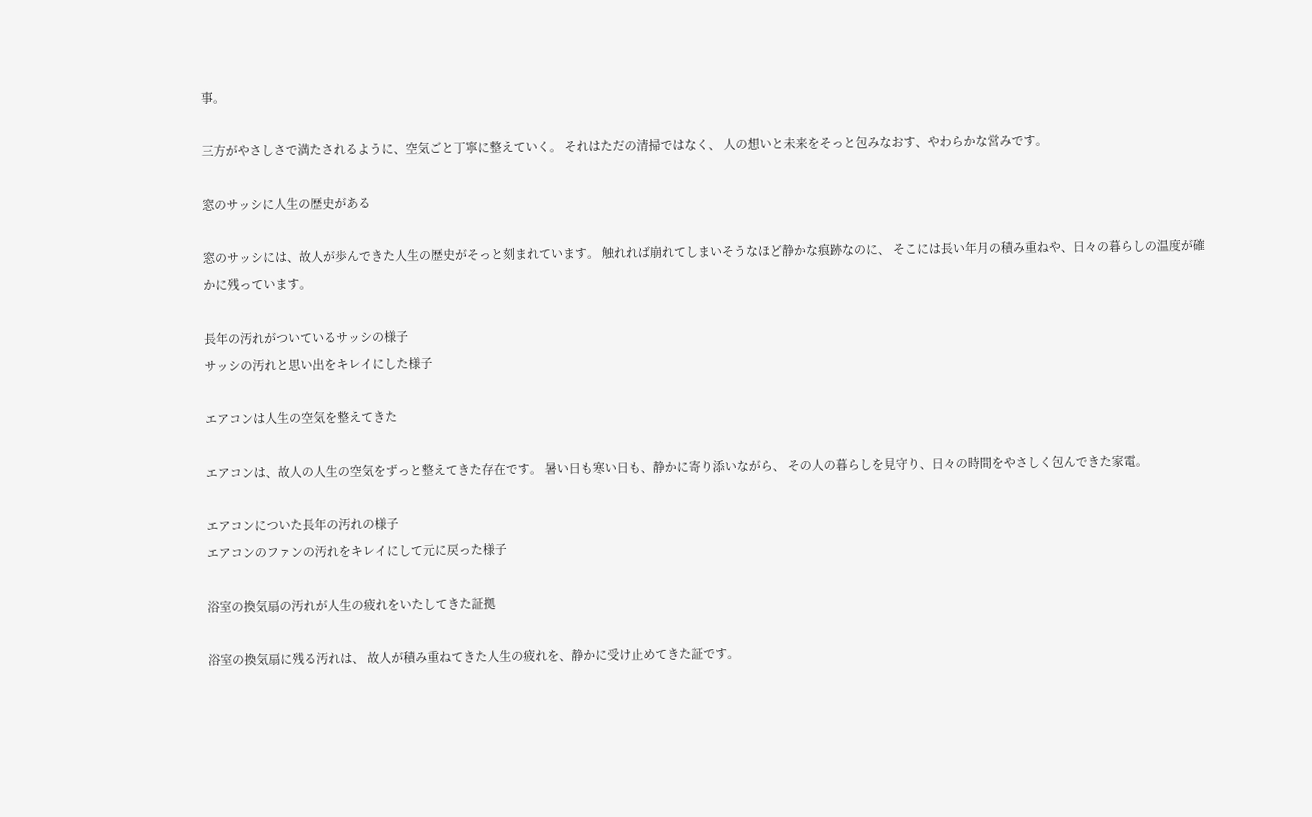事。

三方がやさしさで満たされるように、空気ごと丁寧に整えていく。 それはただの清掃ではなく、 人の想いと未来をそっと包みなおす、やわらかな営みです。

窓のサッシに人生の歴史がある

窓のサッシには、故人が歩んできた人生の歴史がそっと刻まれています。 触れれば崩れてしまいそうなほど静かな痕跡なのに、 そこには長い年月の積み重ねや、日々の暮らしの温度が確かに残っています。

長年の汚れがついているサッシの様子
サッシの汚れと思い出をキレイにした様子

エアコンは人生の空気を整えてきた

エアコンは、故人の人生の空気をずっと整えてきた存在です。 暑い日も寒い日も、静かに寄り添いながら、 その人の暮らしを見守り、日々の時間をやさしく包んできた家電。

エアコンについた長年の汚れの様子
エアコンのファンの汚れをキレイにして元に戻った様子

浴室の換気扇の汚れが人生の疲れをいたしてきた証拠

浴室の換気扇に残る汚れは、 故人が積み重ねてきた人生の疲れを、静かに受け止めてきた証です。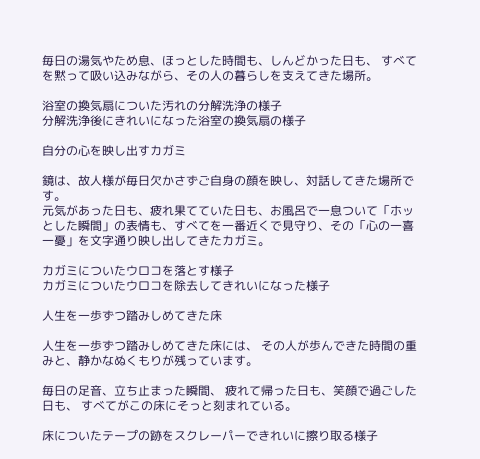毎日の湯気やため息、ほっとした時間も、しんどかった日も、 すべてを黙って吸い込みながら、その人の暮らしを支えてきた場所。

浴室の換気扇についた汚れの分解洗浄の様子
分解洗浄後にきれいになった浴室の換気扇の様子

自分の心を映し出すカガミ

鏡は、故人様が毎日欠かさずご自身の顔を映し、対話してきた場所です。
元気があった日も、疲れ果てていた日も、お風呂で一息ついて「ホッとした瞬間」の表情も、すべてを一番近くで見守り、その「心の一喜一憂」を文字通り映し出してきたカガミ。

カガミについたウロコを落とす様子
カガミについたウロコを除去してきれいになった様子

人生を一歩ずつ踏みしめてきた床

人生を一歩ずつ踏みしめてきた床には、 その人が歩んできた時間の重みと、静かなぬくもりが残っています。

毎日の足音、立ち止まった瞬間、 疲れて帰った日も、笑顔で過ごした日も、 すべてがこの床にそっと刻まれている。

床についたテープの跡をスクレーパーできれいに擦り取る様子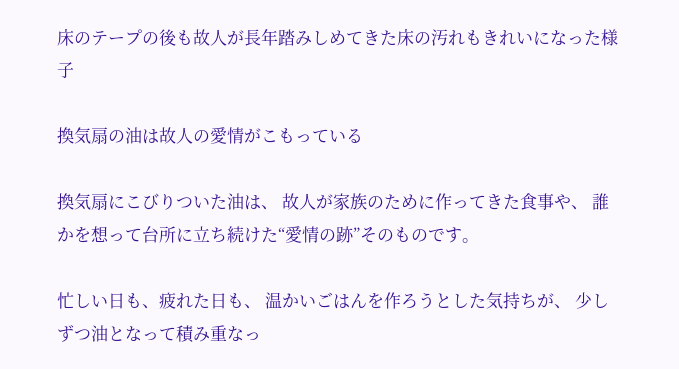床のテープの後も故人が長年踏みしめてきた床の汚れもきれいになった様子

換気扇の油は故人の愛情がこもっている

換気扇にこびりついた油は、 故人が家族のために作ってきた食事や、 誰かを想って台所に立ち続けた“愛情の跡”そのものです。

忙しい日も、疲れた日も、 温かいごはんを作ろうとした気持ちが、 少しずつ油となって積み重なっ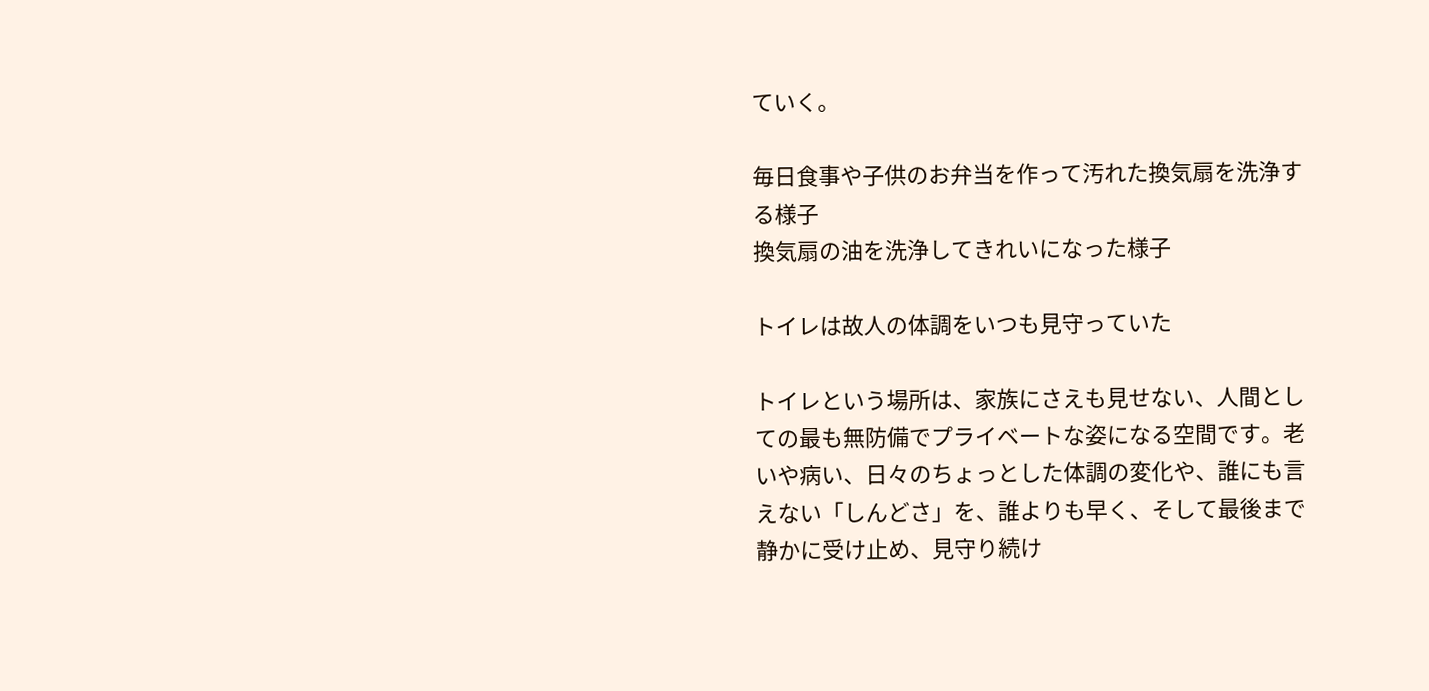ていく。

毎日食事や子供のお弁当を作って汚れた換気扇を洗浄する様子
換気扇の油を洗浄してきれいになった様子

トイレは故人の体調をいつも見守っていた

トイレという場所は、家族にさえも見せない、人間としての最も無防備でプライベートな姿になる空間です。老いや病い、日々のちょっとした体調の変化や、誰にも言えない「しんどさ」を、誰よりも早く、そして最後まで静かに受け止め、見守り続け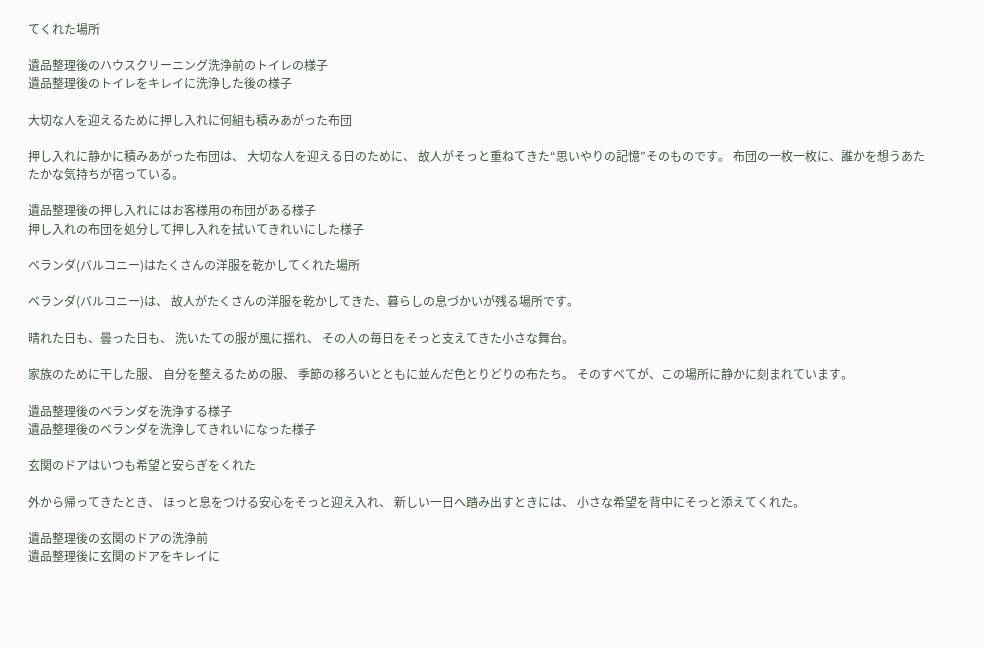てくれた場所

遺品整理後のハウスクリーニング洗浄前のトイレの様子
遺品整理後のトイレをキレイに洗浄した後の様子

大切な人を迎えるために押し入れに何組も積みあがった布団

押し入れに静かに積みあがった布団は、 大切な人を迎える日のために、 故人がそっと重ねてきた“思いやりの記憶”そのものです。 布団の一枚一枚に、誰かを想うあたたかな気持ちが宿っている。

遺品整理後の押し入れにはお客様用の布団がある様子
押し入れの布団を処分して押し入れを拭いてきれいにした様子

ベランダ(バルコニー)はたくさんの洋服を乾かしてくれた場所

ベランダ(バルコニー)は、 故人がたくさんの洋服を乾かしてきた、暮らしの息づかいが残る場所です。

晴れた日も、曇った日も、 洗いたての服が風に揺れ、 その人の毎日をそっと支えてきた小さな舞台。

家族のために干した服、 自分を整えるための服、 季節の移ろいとともに並んだ色とりどりの布たち。 そのすべてが、この場所に静かに刻まれています。

遺品整理後のベランダを洗浄する様子
遺品整理後のベランダを洗浄してきれいになった様子

玄関のドアはいつも希望と安らぎをくれた

外から帰ってきたとき、 ほっと息をつける安心をそっと迎え入れ、 新しい一日へ踏み出すときには、 小さな希望を背中にそっと添えてくれた。

遺品整理後の玄関のドアの洗浄前
遺品整理後に玄関のドアをキレイに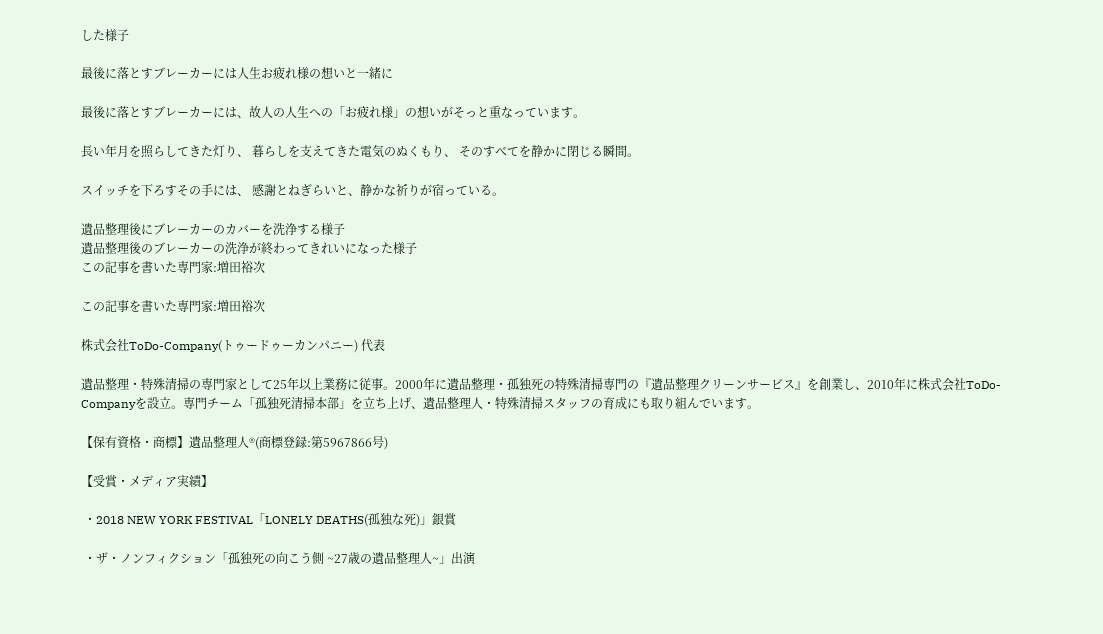した様子

最後に落とすブレーカーには人生お疲れ様の想いと一緒に

最後に落とすブレーカーには、故人の人生への「お疲れ様」の想いがそっと重なっています。

長い年月を照らしてきた灯り、 暮らしを支えてきた電気のぬくもり、 そのすべてを静かに閉じる瞬間。

スイッチを下ろすその手には、 感謝とねぎらいと、静かな祈りが宿っている。

遺品整理後にブレーカーのカバーを洗浄する様子
遺品整理後のブレーカーの洗浄が終わってきれいになった様子
この記事を書いた専門家:増田裕次

この記事を書いた専門家:増田裕次

株式会社ToDo-Company(トゥードゥーカンパニー) 代表

遺品整理・特殊清掃の専門家として25年以上業務に従事。2000年に遺品整理・孤独死の特殊清掃専門の『遺品整理クリーンサービス』を創業し、2010年に株式会社ToDo-Companyを設立。専門チーム「孤独死清掃本部」を立ち上げ、遺品整理人・特殊清掃スタッフの育成にも取り組んでいます。

【保有資格・商標】遺品整理人®(商標登録:第5967866号)

【受賞・メディア実績】

 ・2018 NEW YORK FESTIVAL「LONELY DEATHS(孤独な死)」銀賞

 ・ザ・ノンフィクション「孤独死の向こう側 ~27歳の遺品整理人~」出演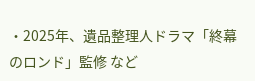・2025年、遺品整理人ドラマ「終幕のロンド」監修 など